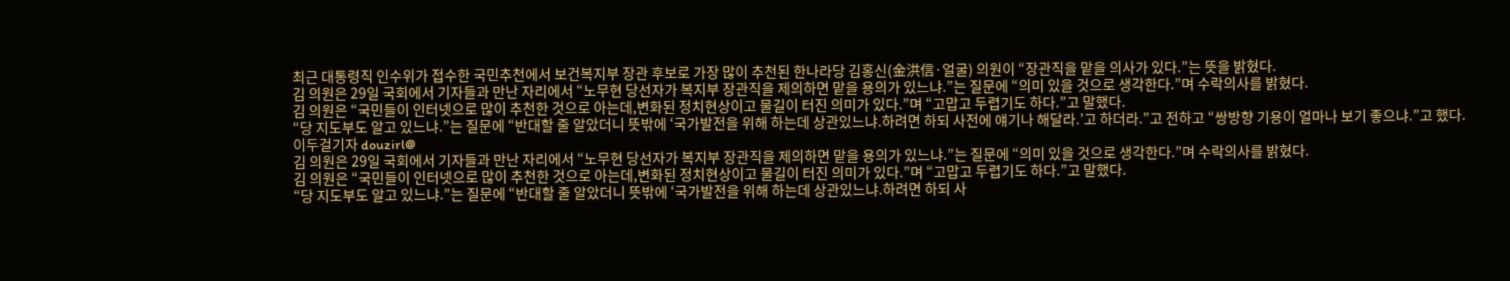최근 대통령직 인수위가 접수한 국민추천에서 보건복지부 장관 후보로 가장 많이 추천된 한나라당 김홍신(金洪信·얼굴) 의원이 “장관직을 맡을 의사가 있다.”는 뜻을 밝혔다.
김 의원은 29일 국회에서 기자들과 만난 자리에서 “노무현 당선자가 복지부 장관직을 제의하면 맡을 용의가 있느냐.”는 질문에 “의미 있을 것으로 생각한다.”며 수락의사를 밝혔다.
김 의원은 “국민들이 인터넷으로 많이 추천한 것으로 아는데,변화된 정치현상이고 물길이 터진 의미가 있다.”며 “고맙고 두렵기도 하다.”고 말했다.
“당 지도부도 알고 있느냐.”는 질문에 “반대할 줄 알았더니 뜻밖에 ‘국가발전을 위해 하는데 상관있느냐.하려면 하되 사전에 얘기나 해달라.’고 하더라.”고 전하고 “쌍방향 기용이 얼마나 보기 좋으냐.”고 했다.
이두걸기자 douzirl@
김 의원은 29일 국회에서 기자들과 만난 자리에서 “노무현 당선자가 복지부 장관직을 제의하면 맡을 용의가 있느냐.”는 질문에 “의미 있을 것으로 생각한다.”며 수락의사를 밝혔다.
김 의원은 “국민들이 인터넷으로 많이 추천한 것으로 아는데,변화된 정치현상이고 물길이 터진 의미가 있다.”며 “고맙고 두렵기도 하다.”고 말했다.
“당 지도부도 알고 있느냐.”는 질문에 “반대할 줄 알았더니 뜻밖에 ‘국가발전을 위해 하는데 상관있느냐.하려면 하되 사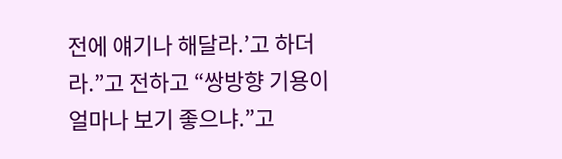전에 얘기나 해달라.’고 하더라.”고 전하고 “쌍방향 기용이 얼마나 보기 좋으냐.”고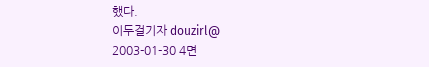했다.
이두걸기자 douzirl@
2003-01-30 4면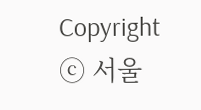Copyright ⓒ 서울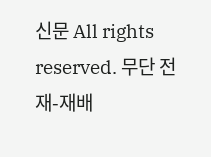신문 All rights reserved. 무단 전재-재배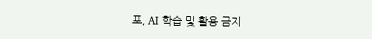포, AI 학습 및 활용 금지